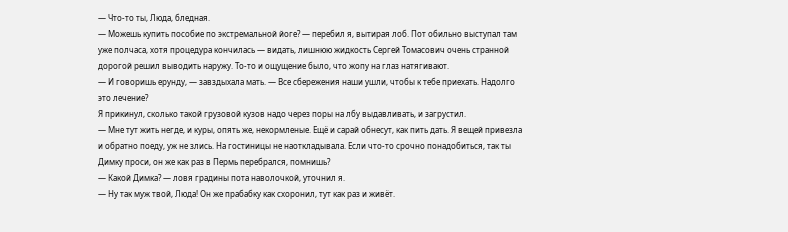— Что-то ты, Люда, бледная.
— Можешь купить пособие по экстремальной йоге? — перебил я, вытирая лоб. Пот обильно выступал там уже полчаса, хотя процедура кончилась — видать, лишнюю жидкость Сергей Томасович очень странной дорогой решил выводить наружу. То-то и ощущение было, что жопу на глаз натягивают.
— И говоришь ерунду, — завздыхала мать. — Все сбережения наши ушли, чтобы к тебе приехать. Надолго это лечение?
Я прикинул, сколько такой грузовой кузов надо через поры на лбу выдавливать, и загрустил.
— Мне тут жить негде, и куры, опять же, некормленые. Ещё и сарай обнесут, как пить дать. Я вещей привезла и обратно поеду, уж не злись. На гостиницы не наоткладывала. Если что-то срочно понадобиться, так ты Димку проси, он же как раз в Пермь перебрался, помнишь?
— Какой Димка? — ловя градины пота наволочкой, уточнил я.
— Ну так муж твой, Люда! Он же прабабку как схоронил, тут как раз и живёт.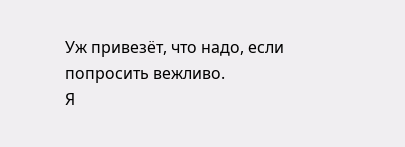Уж привезёт, что надо, если попросить вежливо.
Я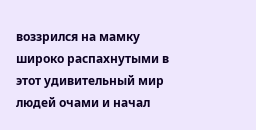воззрился на мамку широко распахнутыми в этот удивительный мир людей очами и начал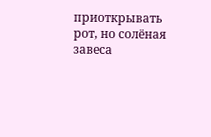приоткрывать рот, но солёная завеса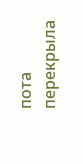пота перекрыла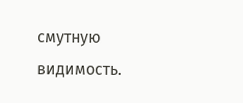смутную видимость.